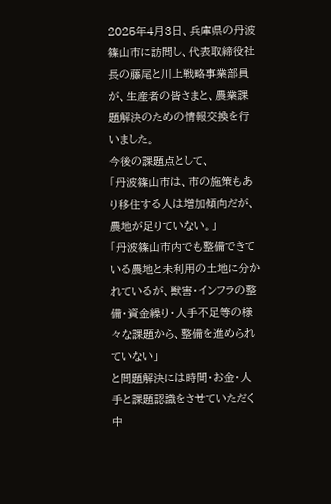2025年4月3日、兵庫県の丹波篠山市に訪問し、代表取締役社長の藤尾と川上戦略事業部員が、生産者の皆さまと、農業課題解決のための情報交換を行いました。
今後の課題点として、
「丹波篠山市は、市の施策もあり移住する人は増加傾向だが、農地が足りていない。」
「丹波篠山市内でも整備できている農地と未利用の土地に分かれているが、獣害・インフラの整備・資金繰り・人手不足等の様々な課題から、整備を進められていない」
と問題解決には時間・お金・人手と課題認識をさせていただく中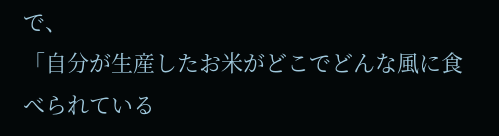で、
「自分が生産したお米がどこでどんな風に食べられている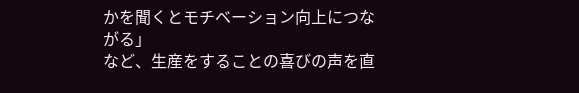かを聞くとモチベーション向上につながる」
など、生産をすることの喜びの声を直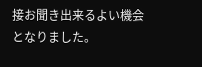接お聞き出来るよい機会となりました。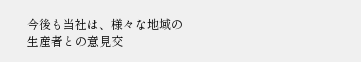今後も当社は、様々な地域の生産者との意見交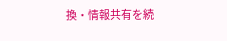換・情報共有を続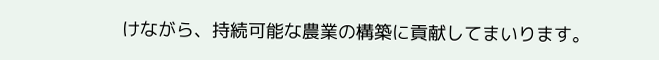けながら、持続可能な農業の構築に貢献してまいります。